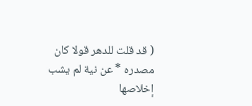( قد قلت للدهر قولا كان مصدره * عن نية لم يشب إخلاصها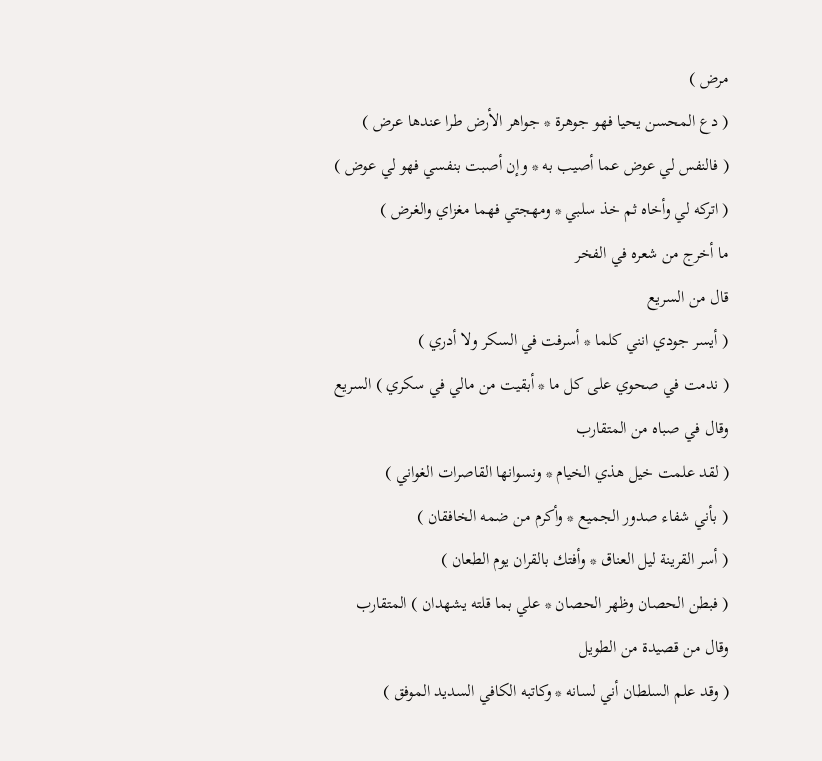مرض )
( دع المحسن يحيا فهو جوهرة * جواهر الأرض طرا عندها عرض )
( فالنفس لي عوض عما أصيب به * وإن أصبت بنفسي فهو لي عوض )
( اتركه لي وأخاه ثم خذ سلبي * ومهجتي فهما مغزاي والغرض )
ما أخرج من شعره في الفخر
قال من السريع
( أيسر جودي انني كلما * أسرفت في السكر ولا أدري )
( ندمت في صحوي على كل ما * أبقيت من مالي في سكري ) السريع
وقال في صباه من المتقارب
( لقد علمت خيل هذي الخيام * ونسوانها القاصرات الغواني )
( بأني شفاء صدور الجميع * وأكرم من ضمه الخافقان )
( أسر القرينة ليل العناق * وأفتك بالقران يوم الطعان )
( فبطن الحصان وظهر الحصان * علي بما قلته يشهدان ) المتقارب
وقال من قصيدة من الطويل
( وقد علم السلطان أني لسانه * وكاتبه الكافي السديد الموفق )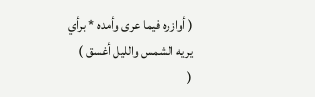( أوازره فيما عرى وأمده * برأي يريه الشمس والليل أغسق )
(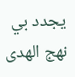يجدد بي نهج الهدى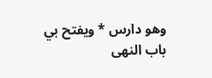وهو دارس * ويفتح بي باب النهى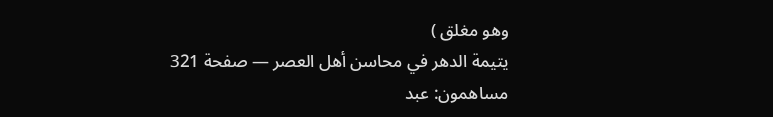وهو مغلق )
يتيمة الدهر في محاسن أهل العصر — صفحة 321
مساهمون: عبد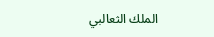الملك الثعالبي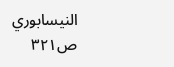النيسابوري
ص٣٢١